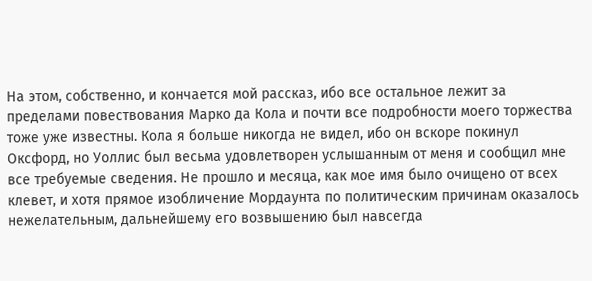На этом, собственно, и кончается мой рассказ, ибо все остальное лежит за пределами повествования Марко да Кола и почти все подробности моего торжества тоже уже известны. Кола я больше никогда не видел, ибо он вскоре покинул Оксфорд, но Уоллис был весьма удовлетворен услышанным от меня и сообщил мне все требуемые сведения. Не прошло и месяца, как мое имя было очищено от всех клевет, и хотя прямое изобличение Мордаунта по политическим причинам оказалось нежелательным, дальнейшему его возвышению был навсегда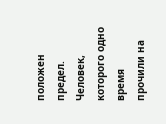положен предел. Человек, которого одно время прочили на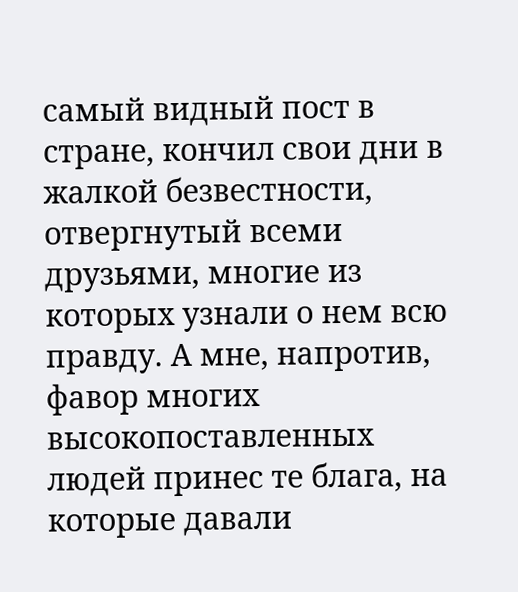самый видный пост в стране, кончил свои дни в жалкой безвестности, отвергнутый всеми друзьями, многие из которых узнали о нем всю правду. А мне, напротив, фавор многих высокопоставленных людей принес те блага, на которые давали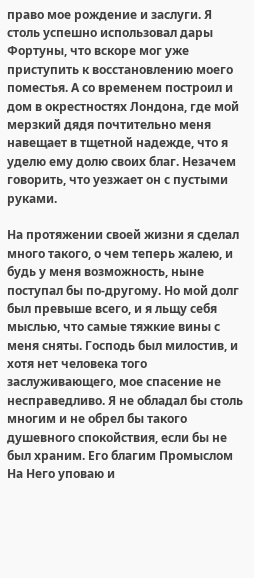право мое рождение и заслуги. Я столь успешно использовал дары Фортуны, что вскоре мог уже приступить к восстановлению моего поместья. А со временем построил и дом в окрестностях Лондона, где мой мерзкий дядя почтительно меня навещает в тщетной надежде, что я уделю ему долю своих благ. Незачем говорить, что уезжает он с пустыми руками.

На протяжении своей жизни я сделал много такого, о чем теперь жалею, и будь у меня возможность, ныне поступал бы по-другому. Но мой долг был превыше всего, и я льщу себя мыслью, что самые тяжкие вины с меня сняты. Господь был милостив, и хотя нет человека того заслуживающего, мое спасение не несправедливо. Я не обладал бы столь многим и не обрел бы такого душевного спокойствия, если бы не был храним. Его благим Промыслом На Него уповаю и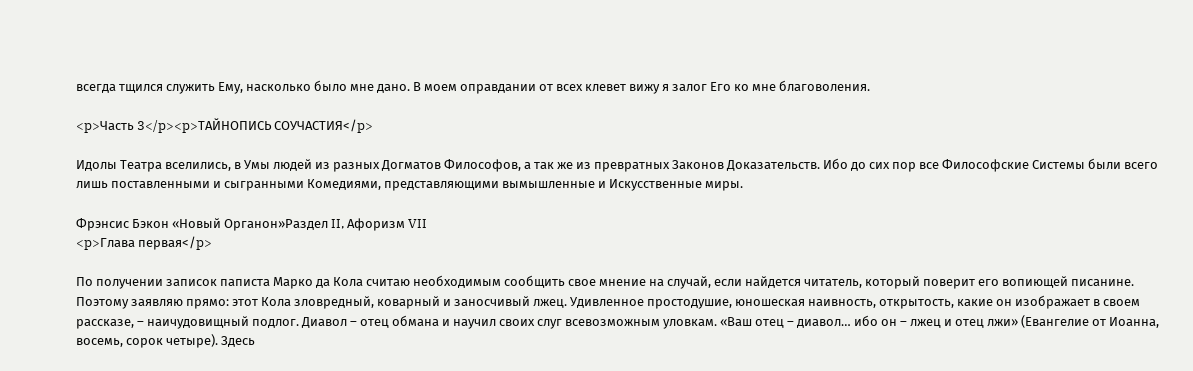всегда тщился служить Ему, насколько было мне дано. В моем оправдании от всех клевет вижу я залог Его ко мне благоволения.

<p>Часть 3</p><p>ТАЙНОПИСЬ СОУЧАСТИЯ</p>

Идолы Театра вселились, в Умы людей из разных Догматов Философов, а так же из превратных Законов Доказательств. Ибо до сих пор все Философские Системы были всего лишь поставленными и сыгранными Комедиями, представляющими вымышленные и Искусственные миры.

Фрэнсис Бэкон «Новый Органон»Раздел II, Афоризм VII
<p>Глава первая</p>

По получении записок паписта Марко да Кола считаю необходимым сообщить свое мнение на случай, если найдется читатель, который поверит его вопиющей писанине. Поэтому заявляю прямо: этот Кола зловредный, коварный и заносчивый лжец. Удивленное простодушие, юношеская наивность, открытость, какие он изображает в своем рассказе, – наичудовищный подлог. Диавол – отец обмана и научил своих слуг всевозможным уловкам. «Ваш отец – диавол… ибо он – лжец и отец лжи» (Евангелие от Иоанна, восемь, сорок четыре). Здесь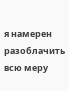я намерен разоблачить всю меру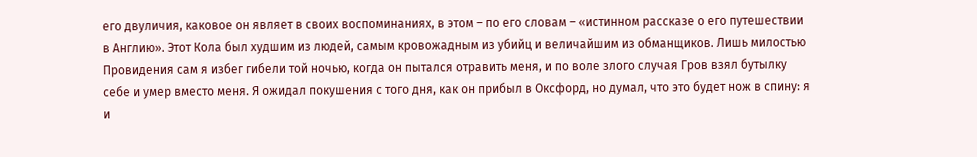его двуличия, каковое он являет в своих воспоминаниях, в этом – по его словам – «истинном рассказе о его путешествии в Англию». Этот Кола был худшим из людей, самым кровожадным из убийц и величайшим из обманщиков. Лишь милостью Провидения сам я избег гибели той ночью, когда он пытался отравить меня, и по воле злого случая Гров взял бутылку себе и умер вместо меня. Я ожидал покушения с того дня, как он прибыл в Оксфорд, но думал, что это будет нож в спину: я и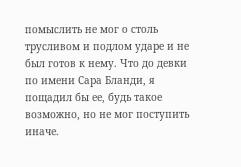помыслить не мог о столь трусливом и подлом ударе и не был готов к нему. Что до девки по имени Сара Бланди, я пощадил бы ее, будь такое возможно, но не мог поступить иначе.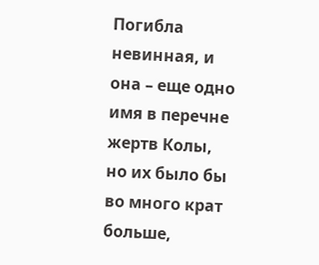Погибла невинная, и она – еще одно имя в перечне жертв Колы, но их было бы во много крат больше,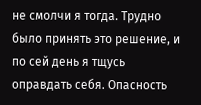не смолчи я тогда. Трудно было принять это решение, и по сей день я тщусь оправдать себя. Опасность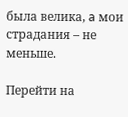была велика, a мои страдания – не меньше.

Перейти на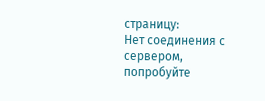страницу:
Нет соединения с сервером, попробуйте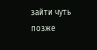зайти чуть позже